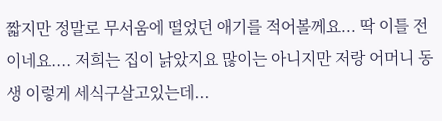짧지만 정말로 무서움에 떨었던 애기를 적어볼께요... 딱 이틀 전이네요.... 저희는 집이 낡았지요 많이는 아니지만 저랑 어머니 동생 이렇게 세식구살고있는데...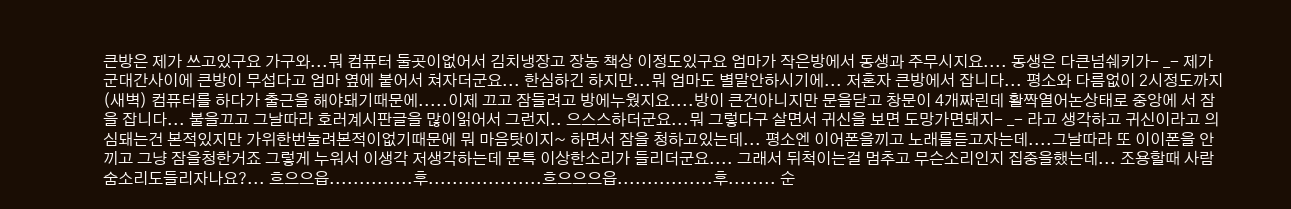큰방은 제가 쓰고있구요 가구와...뭐 컴퓨터 둘곳이없어서 김치냉장고 장농 책상 이정도있구요 엄마가 작은방에서 동생과 주무시지요.... 동생은 다큰넘쉐키가- _- 제가 군대간사이에 큰방이 무섭다고 엄마 옆에 붙어서 쳐자더군요... 한심하긴 하지만...뭐 엄마도 별말안하시기에... 저혼자 큰방에서 잡니다... 평소와 다름없이 2시정도까지(새벽) 컴퓨터를 하다가 출근을 해야돼기때문에.....이제 끄고 잠들려고 방에누웠지요....방이 큰건아니지만 문을닫고 창문이 4개짜린데 활짝열어논상태로 중앙에 서 잠을 잡니다... 불을끄고 그날따라 호러계시판글을 많이읽어서 그런지.. 으스스하더군요...뭐 그렇다구 살면서 귀신을 보면 도망가면돼지- _- 라고 생각하고 귀신이라고 의심돼는건 본적있지만 가위한번눌려본적이없기때문에 뭐 마음탓이지~ 하면서 잠을 청하고있는데... 평소엔 이어폰을끼고 노래를듣고자는데....그날따라 또 이이폰을 안끼고 그냥 잠을청한거죠 그렇게 누워서 이생각 저생각하는데 문특 이상한소리가 들리더군요.... 그래서 뒤척이는걸 멈추고 무슨소리인지 집중을했는데... 조용할때 사람 숨소리도들리자나요?... 흐으으읍..............후...................흐으으으읍................후........ 순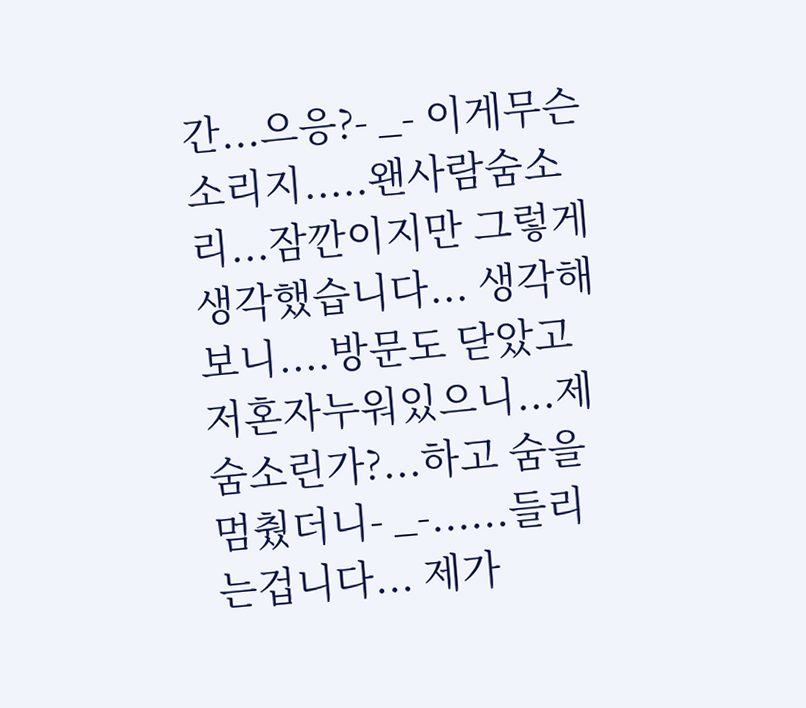간...으응?- _- 이게무슨소리지.....왠사람숨소리...잠깐이지만 그렇게생각했습니다... 생각해보니....방문도 닫았고 저혼자누워있으니...제숨소린가?...하고 숨을 멈췄더니- _-......들리는겁니다... 제가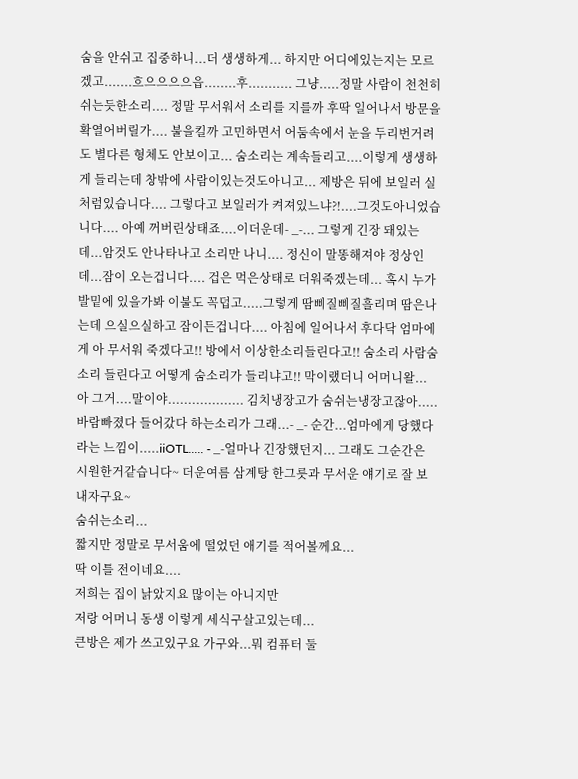숨을 안쉬고 집중하니...더 생생하게... 하지만 어디에있는지는 모르겠고.......흐으으으으읍........후........... 그냥.....정말 사람이 천천히 쉬는듯한소리.... 정말 무서워서 소리를 지를까 후딱 일어나서 방문을확열어버릴가.... 불을킬까 고민하면서 어둠속에서 눈을 두리번거려도 별다른 형체도 안보이고... 숨소리는 계속들리고....이렇게 생생하게 들리는데 창밖에 사람이있는것도아니고... 제방은 뒤에 보일러 실처럼있습니다.... 그렇다고 보일러가 켜져있느냐?!....그것도아니었습니다.... 아예 꺼버린상태죠....이더운데- _-... 그렇게 긴장 돼있는데...암것도 안나타나고 소리만 나니.... 정신이 말똥해져야 정상인데...잠이 오는겁니다.... 겁은 먹은상태로 더워죽겠는데... 혹시 누가 발밑에 있을가봐 이불도 꼭덥고.....그렇게 땀삐질삐질흘리며 땀은나는데 으실으실하고 잠이든겁니다.... 아침에 일어나서 후다닥 엄마에게 아 무서워 죽겠다고!! 방에서 이상한소리들린다고!! 숨소리 사람숨소리 들린다고 어떻게 숨소리가 들리냐고!! 막이랬더니 어머니왈... 아 그거....말이야................... 김치냉장고가 숨쉬는냉장고잖아.....바람빠졌다 들어갔다 하는소리가 그래...- _- 순간...엄마에게 당했다 라는 느낌이.....iiOTL..... - _-얼마나 긴장했던지... 그래도 그순간은 시원한거같습니다~ 더운여름 삼계탕 한그릇과 무서운 얘기로 잘 보내자구요~
숨쉬는소리...
짧지만 정말로 무서움에 떨었던 애기를 적어볼께요...
딱 이틀 전이네요....
저희는 집이 낡았지요 많이는 아니지만
저랑 어머니 동생 이렇게 세식구살고있는데...
큰방은 제가 쓰고있구요 가구와...뭐 컴퓨터 둘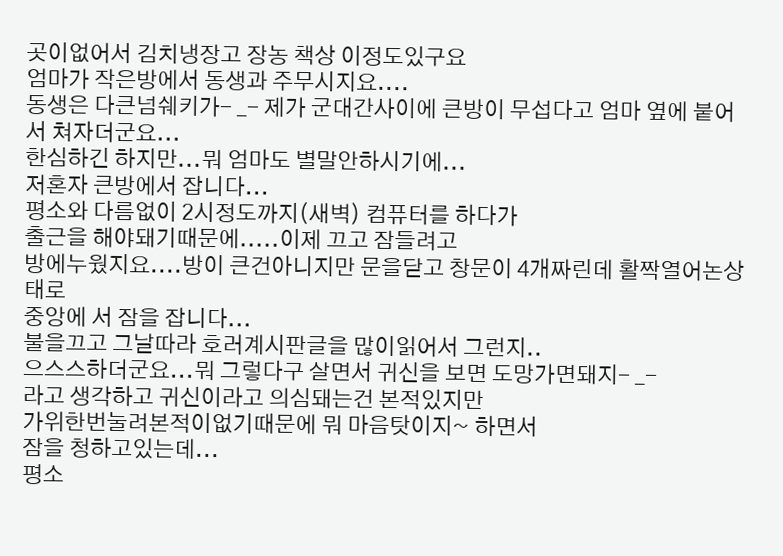곳이없어서 김치냉장고 장농 책상 이정도있구요
엄마가 작은방에서 동생과 주무시지요....
동생은 다큰넘쉐키가- _- 제가 군대간사이에 큰방이 무섭다고 엄마 옆에 붙어서 쳐자더군요...
한심하긴 하지만...뭐 엄마도 별말안하시기에...
저혼자 큰방에서 잡니다...
평소와 다름없이 2시정도까지(새벽) 컴퓨터를 하다가
출근을 해야돼기때문에.....이제 끄고 잠들려고
방에누웠지요....방이 큰건아니지만 문을닫고 창문이 4개짜린데 활짝열어논상태로
중앙에 서 잠을 잡니다...
불을끄고 그날따라 호러계시판글을 많이읽어서 그런지..
으스스하더군요...뭐 그렇다구 살면서 귀신을 보면 도망가면돼지- _-
라고 생각하고 귀신이라고 의심돼는건 본적있지만
가위한번눌려본적이없기때문에 뭐 마음탓이지~ 하면서
잠을 청하고있는데...
평소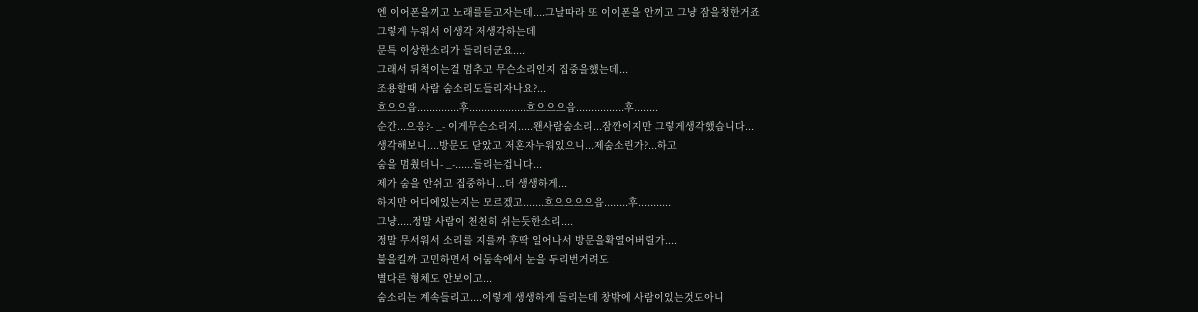엔 이어폰을끼고 노래를듣고자는데....그날따라 또 이이폰을 안끼고 그냥 잠을청한거죠
그렇게 누워서 이생각 저생각하는데
문특 이상한소리가 들리더군요....
그래서 뒤척이는걸 멈추고 무슨소리인지 집중을했는데...
조용할때 사람 숨소리도들리자나요?...
흐으으읍..............후...................흐으으으읍................후........
순간...으응?- _- 이게무슨소리지.....왠사람숨소리...잠깐이지만 그렇게생각했습니다...
생각해보니....방문도 닫았고 저혼자누워있으니...제숨소린가?...하고
숨을 멈췄더니- _-......들리는겁니다...
제가 숨을 안쉬고 집중하니...더 생생하게...
하지만 어디에있는지는 모르겠고.......흐으으으으읍........후...........
그냥.....정말 사람이 천천히 쉬는듯한소리....
정말 무서워서 소리를 지를까 후딱 일어나서 방문을확열어버릴가....
불을킬까 고민하면서 어둠속에서 눈을 두리번거려도
별다른 형체도 안보이고...
숨소리는 계속들리고....이렇게 생생하게 들리는데 창밖에 사람이있는것도아니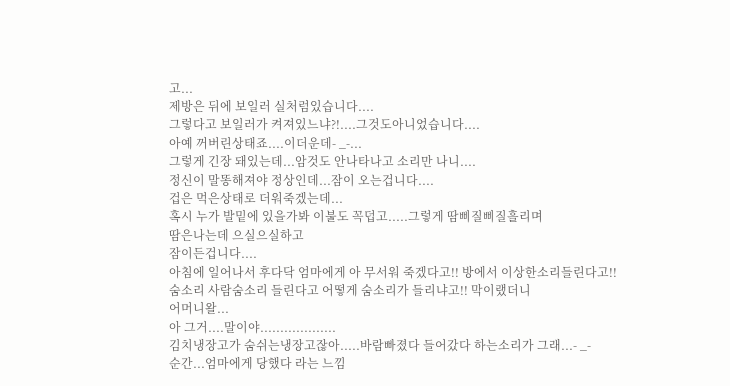고...
제방은 뒤에 보일러 실처럼있습니다....
그렇다고 보일러가 켜져있느냐?!....그것도아니었습니다....
아예 꺼버린상태죠....이더운데- _-...
그렇게 긴장 돼있는데...암것도 안나타나고 소리만 나니....
정신이 말똥해져야 정상인데...잠이 오는겁니다....
겁은 먹은상태로 더워죽겠는데...
혹시 누가 발밑에 있을가봐 이불도 꼭덥고.....그렇게 땀삐질삐질흘리며
땀은나는데 으실으실하고
잠이든겁니다....
아침에 일어나서 후다닥 엄마에게 아 무서워 죽겠다고!! 방에서 이상한소리들린다고!!
숨소리 사람숨소리 들린다고 어떻게 숨소리가 들리냐고!! 막이랬더니
어머니왈...
아 그거....말이야...................
김치냉장고가 숨쉬는냉장고잖아.....바람빠졌다 들어갔다 하는소리가 그래...- _-
순간...엄마에게 당했다 라는 느낌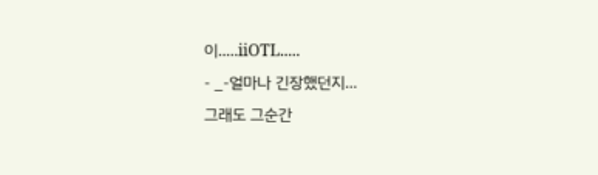이.....iiOTL.....
- _-얼마나 긴장했던지...
그래도 그순간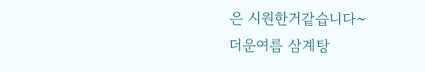은 시원한거같습니다~
더운여름 삼계탕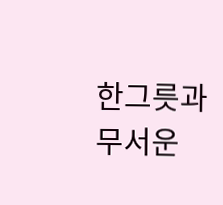한그릇과 무서운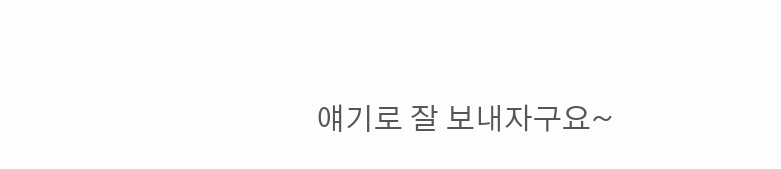얘기로 잘 보내자구요~